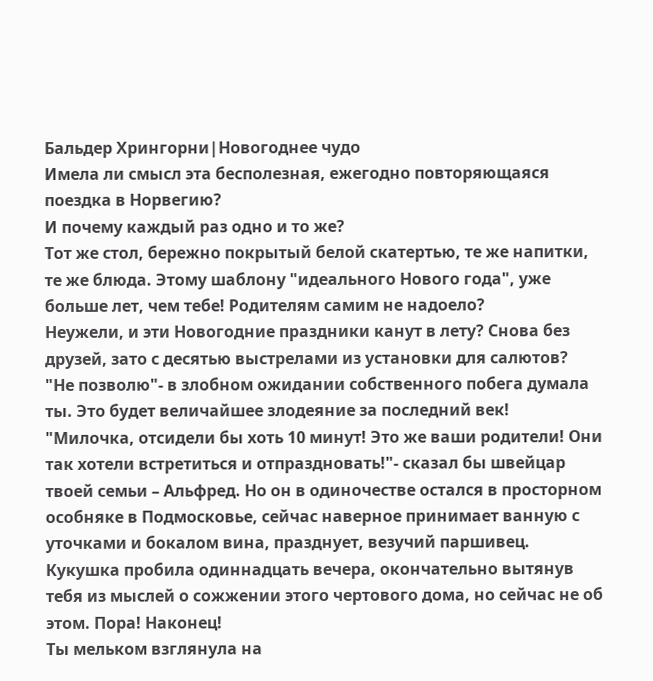Бальдер Хрингорни|Новогоднее чудо
Имела ли смысл эта бесполезная, ежегодно повторяющаяся поездка в Норвегию?
И почему каждый раз одно и то же?
Тот же стол, бережно покрытый белой скатертью, те же напитки, те же блюда. Этому шаблону "идеального Нового года", уже больше лет, чем тебе! Родителям самим не надоело?
Неужели, и эти Новогодние праздники канут в лету? Снова без друзей, зато с десятью выстрелами из установки для салютов?
"Не позволю"- в злобном ожидании собственного побега думала ты. Это будет величайшее злодеяние за последний век!
"Милочка, отсидели бы хоть 10 минут! Это же ваши родители! Они так хотели встретиться и отпраздновать!"- сказал бы швейцар твоей семьи – Альфред. Но он в одиночестве остался в просторном особняке в Подмосковье, сейчас наверное принимает ванную с уточками и бокалом вина, празднует, везучий паршивец.
Кукушка пробила одиннадцать вечера, окончательно вытянув тебя из мыслей о сожжении этого чертового дома, но сейчас не об этом. Пора! Наконец!
Ты мельком взглянула на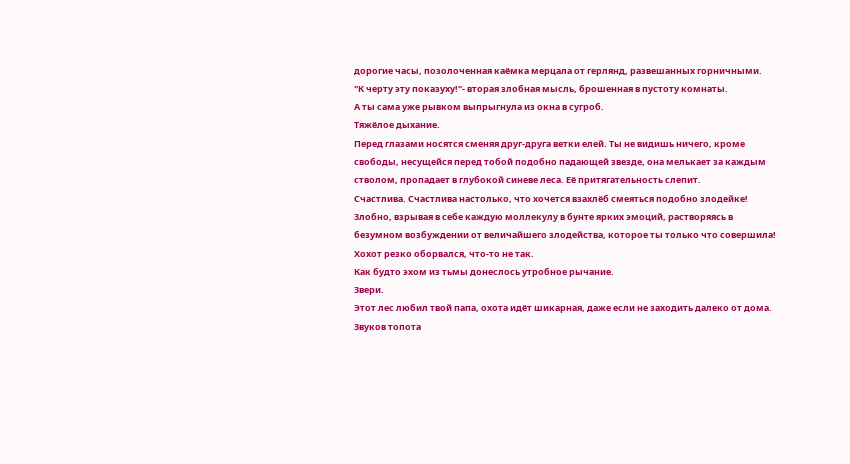дорогие часы, позолоченная каёмка мерцала от герлянд, развешанных горничными.
"К черту эту показуху!"- вторая злобная мысль, брошенная в пустоту комнаты.
А ты сама уже рывком выпрыгнула из окна в сугроб.
Тяжёлое дыхание.
Перед глазами носятся сменяя друг-друга ветки елей. Ты не видишь ничего, кроме свободы, несущейся перед тобой подобно падающей звезде, она мелькает за каждым стволом, пропадает в глубокой синеве леса. Её притягательность слепит.
Счастлива. Счастлива настолько, что хочется взахлёб смеяться подобно злодейке! Злобно, взрывая в себе каждую моллекулу в бунте ярких эмоций, растворяясь в безумном возбуждении от величайшего злодейства, которое ты только что совершила!
Хохот резко оборвался, что-то не так.
Как будто эхом из тьмы донеслось утробное рычание.
Звери.
Этот лес любил твой папа, охота идёт шикарная, даже если не заходить далеко от дома.
Звуков топота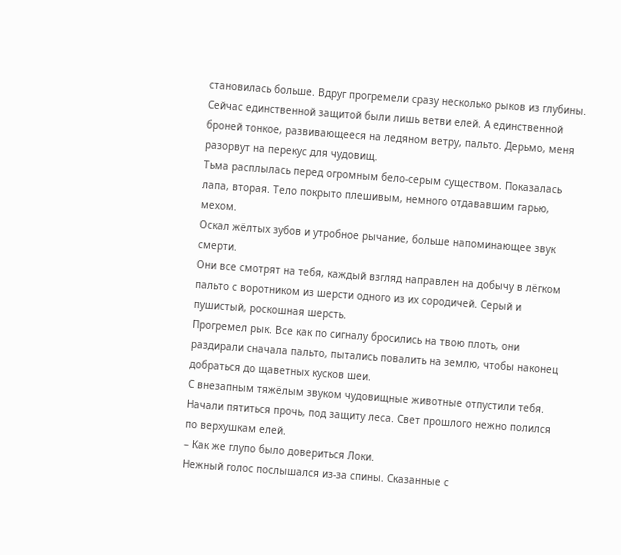становилась больше. Вдруг прогремели сразу несколько рыков из глубины.
Сейчас единственной защитой были лишь ветви елей. А единственной броней тонкое, развивающееся на ледяном ветру, пальто. Дерьмо, меня разорвут на перекус для чудовищ.
Тьма расплылась перед огромным бело-серым существом. Показалась лапа, вторая. Тело покрыто плешивым, немного отдававшим гарью, мехом.
Оскал жёлтых зубов и утробное рычание, больше напоминающее звук смерти.
Они все смотрят на тебя, каждый взгляд направлен на добычу в лёгком пальто с воротником из шерсти одного из их сородичей. Серый и пушистый, роскошная шерсть.
Прогремел рык. Все как по сигналу бросились на твою плоть, они раздирали сначала пальто, пытались повалить на землю, чтобы наконец добраться до щаветных кусков шеи.
С внезапным тяжёлым звуком чудовищные животные отпустили тебя. Начали пятиться прочь, под защиту леса. Свет прошлого нежно полился по верхушкам елей.
– Как же глупо было довериться Локи.
Нежный голос послышался из-за спины. Сказанные с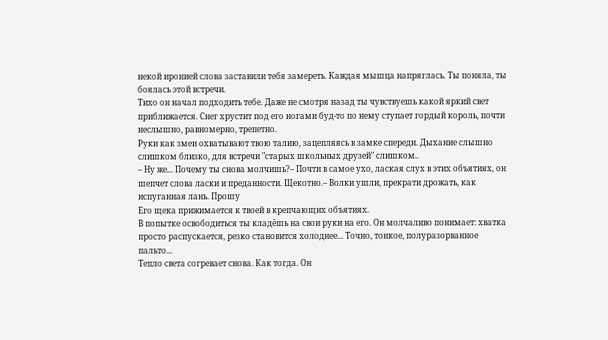некой иронией слова заставили тебя замереть. Каждая мышца напряглась. Ты поняла, ты боялась этой встречи.
Тихо он начал подходить тебе. Даже не смотря назад ты чувствуешь какой яркий свет приближается. Снег хрустит под его ногами буд-то по нему ступает гордый король, почти неслышно, равномерно, трепетно.
Руки как змеи охватывают твою талию, зацепляясь в замке спереди. Дыхание слышно слишком близко, для встречи "старых школьных друзей" слишком..
– Ну же... Почему ты снова молчишь?– Почти в самое ухо, лаская слух в этих объятиях, он шепчет слова ласки и преданности. Щекотно.– Волки ушли, прекрати дрожать, как испуганная лань. Прошу
Его щека прижимается к твоей в крепчающих объятиях.
В попытке освободиться ты кладёшь на свои руки на его. Он молчаливо понимает: хватка просто распускается, резко становится холоднее... Точно, тонкое, полуразорванное пальто...
Тепло света согревает снова. Как тогда. Он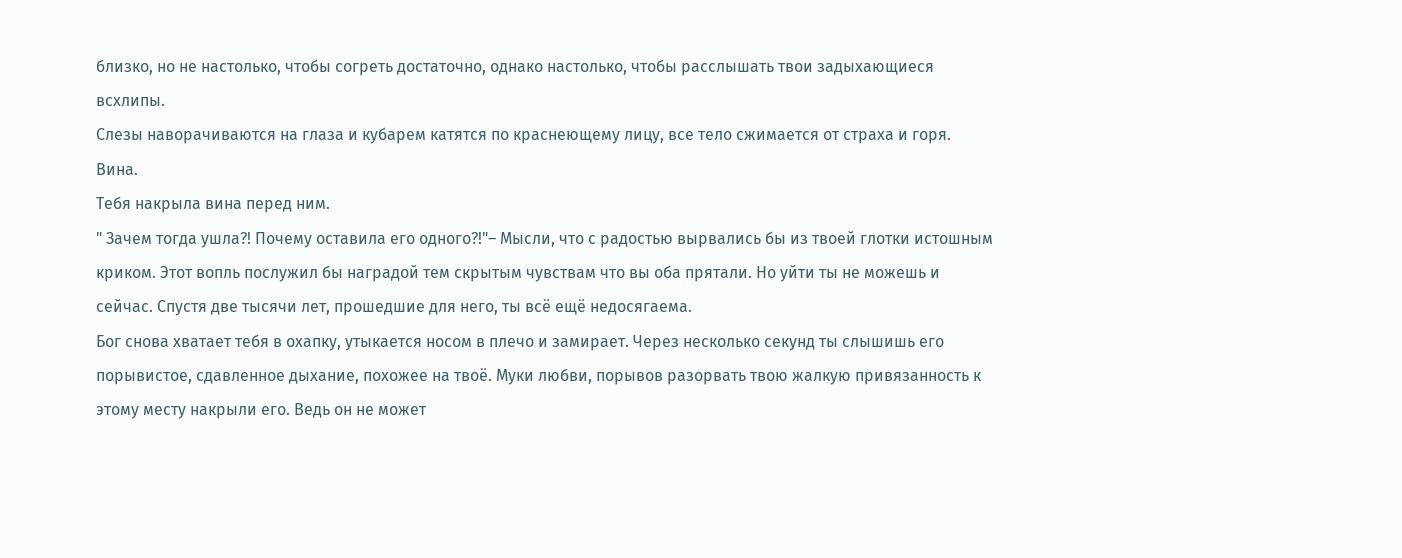близко, но не настолько, чтобы согреть достаточно, однако настолько, чтобы расслышать твои задыхающиеся всхлипы.
Слезы наворачиваются на глаза и кубарем катятся по краснеющему лицу, все тело сжимается от страха и горя. Вина.
Тебя накрыла вина перед ним.
" Зачем тогда ушла?! Почему оставила его одного?!"– Мысли, что с радостью вырвались бы из твоей глотки истошным криком. Этот вопль послужил бы наградой тем скрытым чувствам что вы оба прятали. Но уйти ты не можешь и сейчас. Спустя две тысячи лет, прошедшие для него, ты всё ещё недосягаема.
Бог снова хватает тебя в охапку, утыкается носом в плечо и замирает. Через несколько секунд ты слышишь его порывистое, сдавленное дыхание, похожее на твоё. Муки любви, порывов разорвать твою жалкую привязанность к этому месту накрыли его. Ведь он не может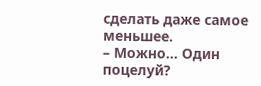сделать даже самое меньшее.
– Можно... Один поцелуй?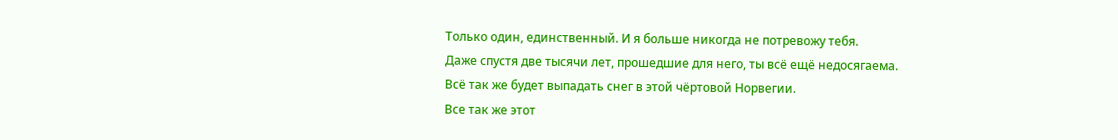Только один, единственный. И я больше никогда не потревожу тебя.
Даже спустя две тысячи лет, прошедшие для него, ты всё ещё недосягаема.
Всё так же будет выпадать снег в этой чёртовой Норвегии.
Все так же этот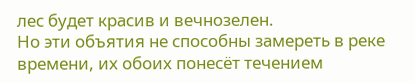лес будет красив и вечнозелен.
Но эти объятия не способны замереть в реке времени, их обоих понесёт течением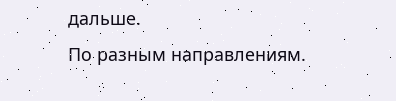дальше.
По разным направлениям.